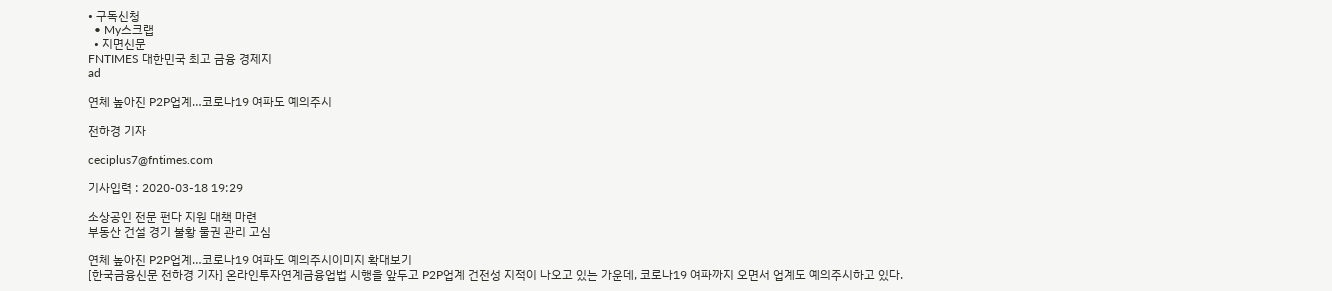• 구독신청
  • My스크랩
  • 지면신문
FNTIMES 대한민국 최고 금융 경제지
ad

연체 높아진 P2P업계…코로나19 여파도 예의주시

전하경 기자

ceciplus7@fntimes.com

기사입력 : 2020-03-18 19:29

소상공인 전문 펀다 지원 대책 마련
부동산 건설 경기 불황 물권 관리 고심

연체 높아진 P2P업계…코로나19 여파도 예의주시이미지 확대보기
[한국금융신문 전하경 기자] 온라인투자연계금융업법 시행을 앞두고 P2P업계 건전성 지적이 나오고 있는 가운데, 코로나19 여파까지 오면서 업계도 예의주시하고 있다.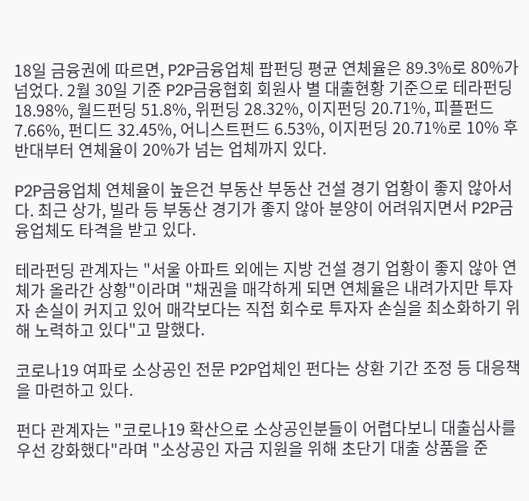18일 금융권에 따르면, P2P금융업체 팝펀딩 평균 연체율은 89.3%로 80%가 넘었다. 2월 30일 기준 P2P금융협회 회원사 별 대출현황 기준으로 테라펀딩 18.98%, 월드펀딩 51.8%, 위펀딩 28.32%, 이지펀딩 20.71%, 피플펀드 7.66%, 펀디드 32.45%, 어니스트펀드 6.53%, 이지펀딩 20.71%로 10% 후반대부터 연체율이 20%가 넘는 업체까지 있다.

P2P금융업체 연체율이 높은건 부동산 부동산 건설 경기 업황이 좋지 않아서다. 최근 상가, 빌라 등 부동산 경기가 좋지 않아 분양이 어려워지면서 P2P금융업체도 타격을 받고 있다.

테라펀딩 관계자는 "서울 아파트 외에는 지방 건설 경기 업황이 좋지 않아 연체가 올라간 상황"이라며 "채권을 매각하게 되면 연체율은 내려가지만 투자자 손실이 커지고 있어 매각보다는 직접 회수로 투자자 손실을 최소화하기 위해 노력하고 있다"고 말했다.

코로나19 여파로 소상공인 전문 P2P업체인 펀다는 상환 기간 조정 등 대응책을 마련하고 있다.

펀다 관계자는 "코로나19 확산으로 소상공인분들이 어렵다보니 대출심사를 우선 강화했다"라며 "소상공인 자금 지원을 위해 초단기 대출 상품을 준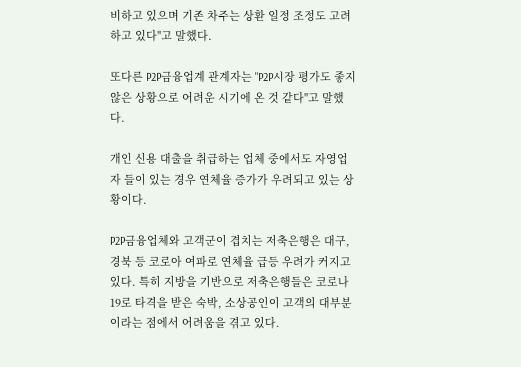비하고 있으며 기존 차주는 상환 일정 조정도 고려하고 있다"고 말했다.

또다른 P2P금융업계 관계자는 "P2P시장 평가도 좋지 않은 상황으로 어려운 시기에 온 것 같다"고 말했다.

개인 신용 대출을 취급하는 업체 중에서도 자영업자 들이 있는 경우 연체율 증가가 우려되고 있는 상황이다.

P2P금융업체와 고객군이 겹치는 저축은행은 대구, 경북 등 코로아 여파로 연체율 급등 우려가 커지고 있다. 특히 지방을 기반으로 저축은행들은 코로나19로 타격을 받은 숙박, 소상공인이 고객의 대부분이라는 점에서 어려움을 겪고 있다.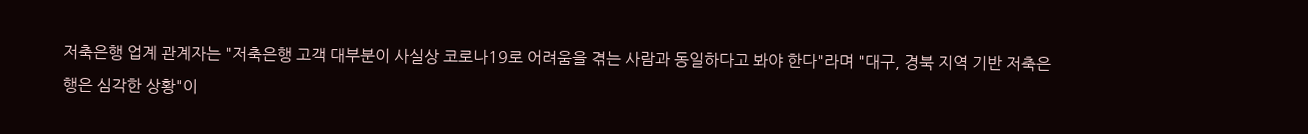저축은행 업계 관계자는 "저축은행 고객 대부분이 사실상 코로나19로 어려움을 겪는 사람과 동일하다고 봐야 한다"라며 "대구, 경북 지역 기반 저축은행은 심각한 상황"이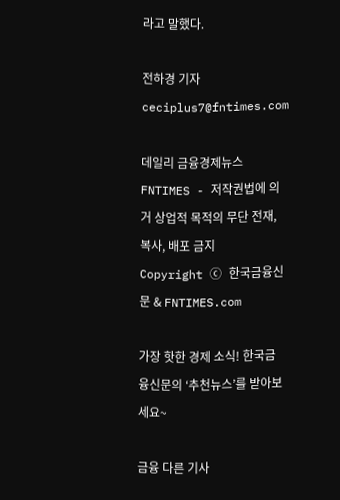라고 말했다.

전하경 기자 ceciplus7@fntimes.com

데일리 금융경제뉴스 FNTIMES - 저작권법에 의거 상업적 목적의 무단 전재, 복사, 배포 금지
Copyright ⓒ 한국금융신문 & FNTIMES.com

가장 핫한 경제 소식! 한국금융신문의 ‘추천뉴스’를 받아보세요~

금융 다른 기사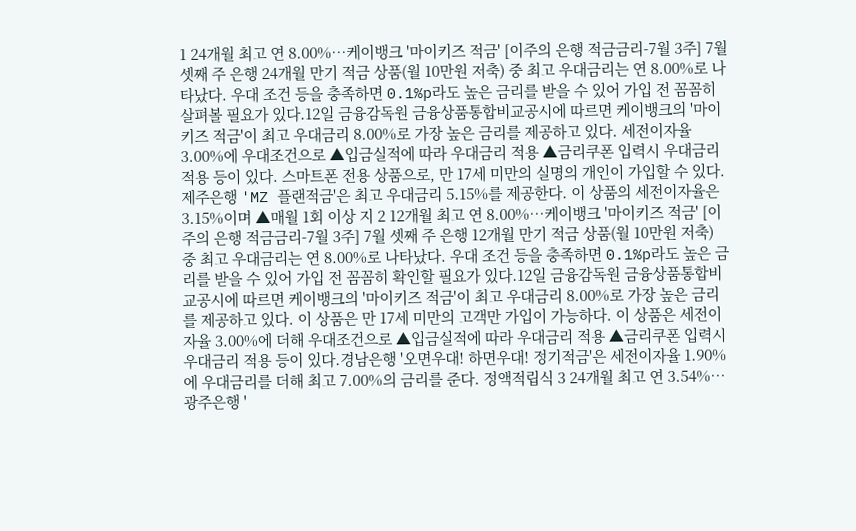1 24개월 최고 연 8.00%…케이뱅크 '마이키즈 적금' [이주의 은행 적금금리-7월 3주] 7월 셋째 주 은행 24개월 만기 적금 상품(월 10만원 저축) 중 최고 우대금리는 연 8.00%로 나타났다. 우대 조건 등을 충족하면 0.1%p라도 높은 금리를 받을 수 있어 가입 전 꼼꼼히 살펴볼 필요가 있다.12일 금융감독원 금융상품통합비교공시에 따르면 케이뱅크의 '마이키즈 적금'이 최고 우대금리 8.00%로 가장 높은 금리를 제공하고 있다. 세전이자율 3.00%에 우대조건으로 ▲입금실적에 따라 우대금리 적용 ▲금리쿠폰 입력시 우대금리 적용 등이 있다. 스마트폰 전용 상품으로, 만 17세 미만의 실명의 개인이 가입할 수 있다.제주은행 'MZ 플랜적금'은 최고 우대금리 5.15%를 제공한다. 이 상품의 세전이자율은 3.15%이며 ▲매월 1회 이상 지 2 12개월 최고 연 8.00%…케이뱅크 '마이키즈 적금' [이주의 은행 적금금리-7월 3주] 7월 셋째 주 은행 12개월 만기 적금 상품(월 10만원 저축) 중 최고 우대금리는 연 8.00%로 나타났다. 우대 조건 등을 충족하면 0.1%p라도 높은 금리를 받을 수 있어 가입 전 꼼꼼히 확인할 필요가 있다.12일 금융감독원 금융상품통합비교공시에 따르면 케이뱅크의 '마이키즈 적금'이 최고 우대금리 8.00%로 가장 높은 금리를 제공하고 있다. 이 상품은 만 17세 미만의 고객만 가입이 가능하다. 이 상품은 세전이자율 3.00%에 더해 우대조건으로 ▲입금실적에 따라 우대금리 적용 ▲금리쿠폰 입력시 우대금리 적용 등이 있다.경남은행 '오면우대! 하면우대! 정기적금'은 세전이자율 1.90%에 우대금리를 더해 최고 7.00%의 금리를 준다. 정액적립식 3 24개월 최고 연 3.54%…광주은행 '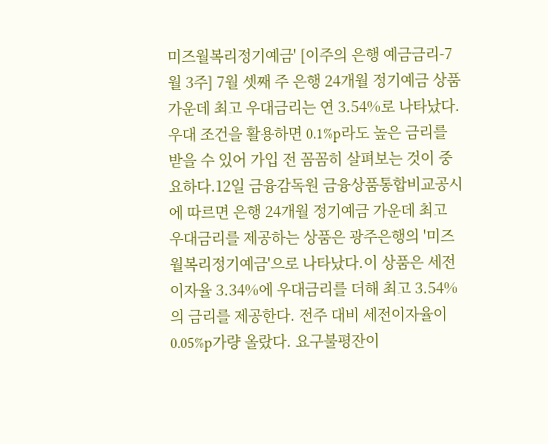미즈월복리정기예금' [이주의 은행 예금금리-7월 3주] 7월 셋째 주 은행 24개월 정기예금 상품 가운데 최고 우대금리는 연 3.54%로 나타났다. 우대 조건을 활용하면 0.1%p라도 높은 금리를 받을 수 있어 가입 전 꼼꼼히 살펴보는 것이 중요하다.12일 금융감독원 금융상품통합비교공시에 따르면 은행 24개월 정기예금 가운데 최고 우대금리를 제공하는 상품은 광주은행의 '미즈월복리정기예금'으로 나타났다.이 상품은 세전이자율 3.34%에 우대금리를 더해 최고 3.54%의 금리를 제공한다. 전주 대비 세전이자율이 0.05%p가량 올랐다. 요구불평잔이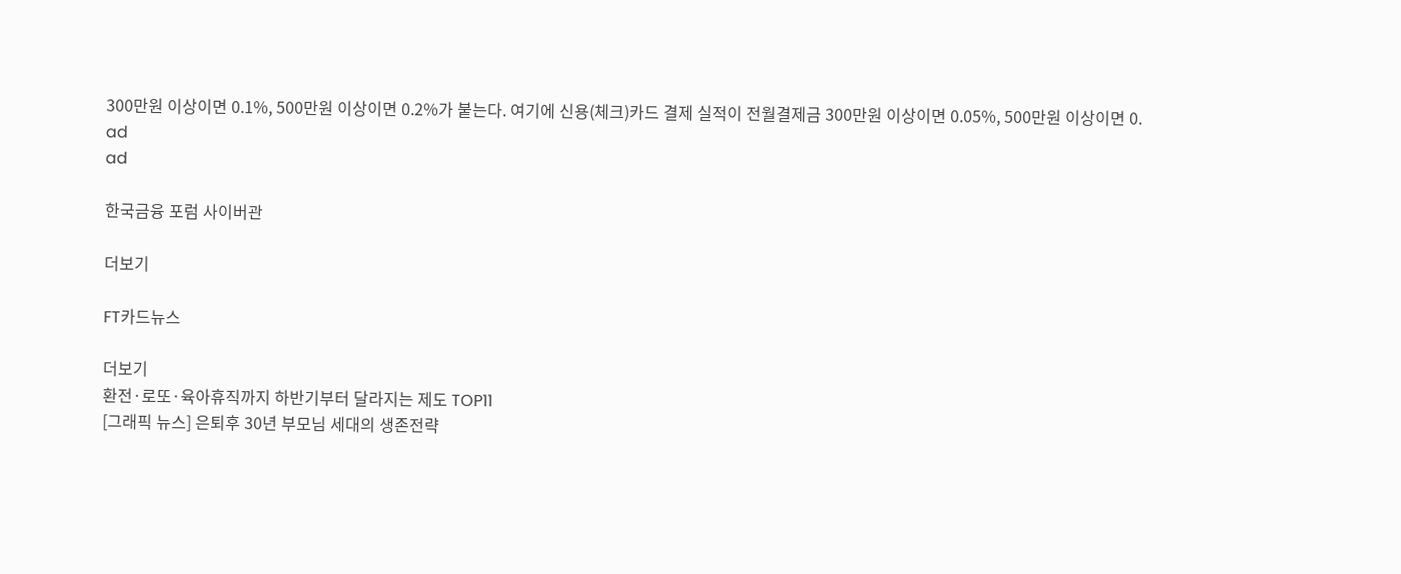300만원 이상이면 0.1%, 500만원 이상이면 0.2%가 붙는다. 여기에 신용(체크)카드 결제 실적이 전월결제금 300만원 이상이면 0.05%, 500만원 이상이면 0.
ad
ad

한국금융 포럼 사이버관

더보기

FT카드뉴스

더보기
환전·로또·육아휴직까지 하반기부터 달라지는 제도 TOP11
[그래픽 뉴스] 은퇴후 30년 부모님 세대의 생존전략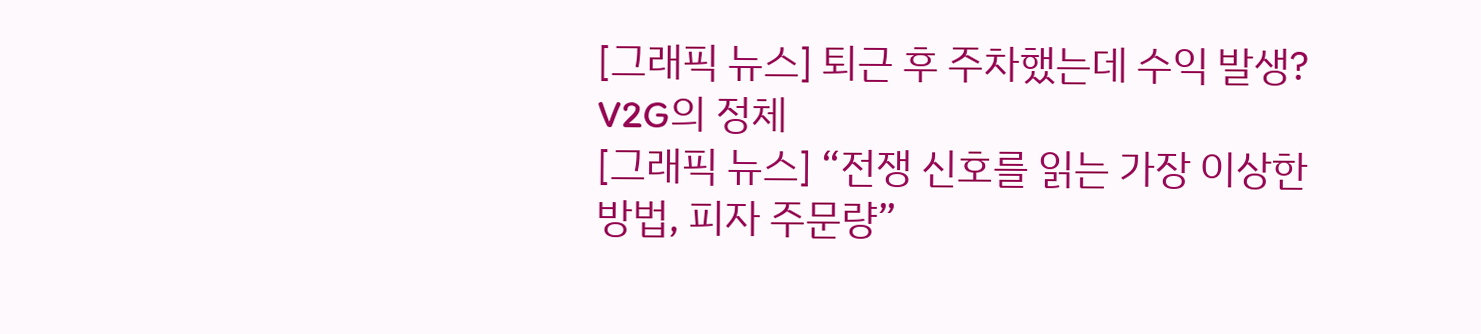[그래픽 뉴스] 퇴근 후 주차했는데 수익 발생? V2G의 정체
[그래픽 뉴스] “전쟁 신호를 읽는 가장 이상한 방법, 피자 주문량”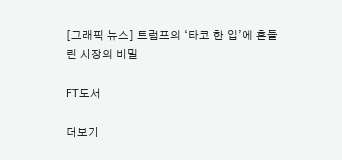[그래픽 뉴스] 트럼프의 ‘타코 한 입’에 흔들린 시장의 비밀

FT도서

더보기